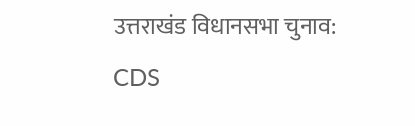उत्तराखंड विधानसभा चुनाव: CDS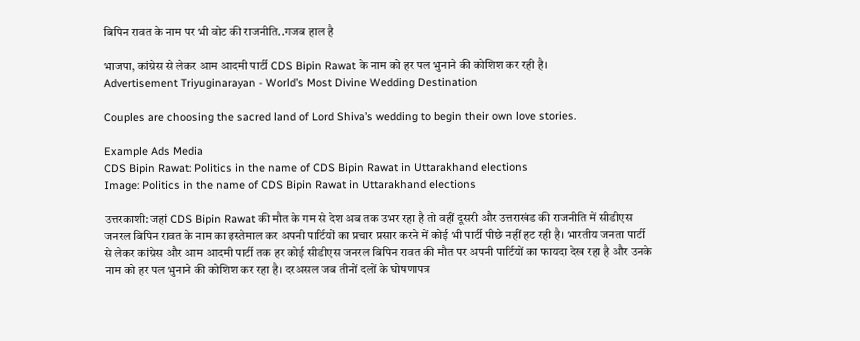बिपिन रावत के नाम पर भी वोट की राजनीति..गजब हाल है

भाजपा, कांग्रेस से लेकर आम आदमी पार्टी CDS Bipin Rawat के नाम को हर पल भुनाने की कोशिश कर रही है।
Advertisement Triyuginarayan - World’s Most Divine Wedding Destination

Couples are choosing the sacred land of Lord Shiva’s wedding to begin their own love stories.

Example Ads Media
CDS Bipin Rawat: Politics in the name of CDS Bipin Rawat in Uttarakhand elections
Image: Politics in the name of CDS Bipin Rawat in Uttarakhand elections

उत्तरकाशी: जहां CDS Bipin Rawat की मौत के गम से देश अब तक उभर रहा है तो वहीं दूसरी और उत्तराखंड की राजनीति में सीडीएस जनरल बिपिन रावत के नाम का इस्तेमाल कर अपनी पार्टियों का प्रचार प्रसार करने में कोई भी पार्टी पीछे नहीं हट रही है। भारतीय जनता पार्टी से लेकर कांग्रेस और आम आदमी पार्टी तक हर कोई सीडीएस जनरल बिपिन रावत की मौत पर अपनी पार्टियों का फायदा देख रहा है और उनके नाम को हर पल भुनाने की कोशिश कर रहा है। दरअसल जब तीनों दलों के घोषणापत्र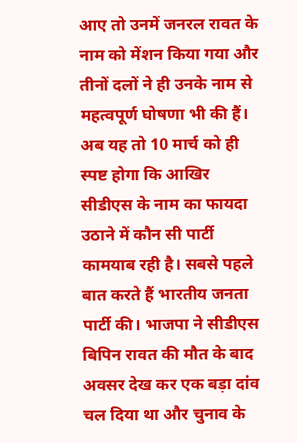आए तो उनमें जनरल रावत के नाम को मेंशन किया गया और तीनों दलों ने ही उनके नाम से महत्वपूर्ण घोषणा भी की हैं। अब यह तो 10 मार्च को ही स्पष्ट होगा कि आखिर सीडीएस के नाम का फायदा उठाने में कौन सी पार्टी कामयाब रही है। सबसे पहले बात करते हैं भारतीय जनता पार्टी की। भाजपा ने सीडीएस बिपिन रावत की मौत के बाद अवसर देख कर एक बड़ा दांव चल दिया था और चुनाव के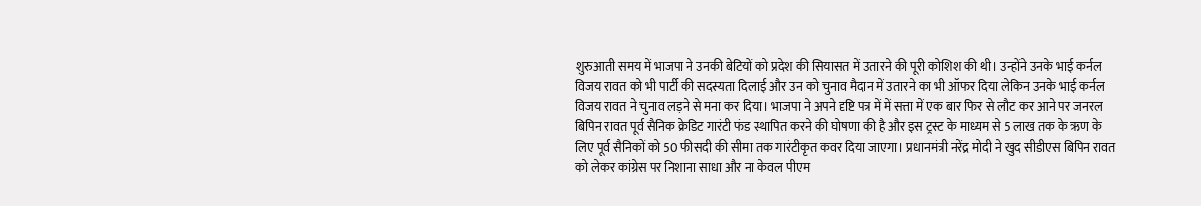शुरुआती समय में भाजपा ने उनकी बेटियों को प्रदेश की सियासत में उतारने की पूरी कोशिश की थी। उन्होंने उनके भाई कर्नल विजय रावत को भी पार्टी की सदस्यता दिलाई और उन को चुनाव मैदान में उतारने का भी ऑफर दिया लेकिन उनके भाई कर्नल विजय रावत ने चुनाव लड़ने से मना कर दिया। भाजपा ने अपने दृष्टि पत्र में में सत्ता में एक बार फिर से लौट कर आने पर जनरल बिपिन रावत पूर्व सैनिक क्रेडिट गारंटी फंड स्थापित करने की घोषणा की है और इस ट्रस्ट के माध्यम से 5 लाख तक के ऋण के लिए पूर्व सैनिकों को 50 फीसदी की सीमा तक गारंटीकृत कवर दिया जाएगा। प्रधानमंत्री नरेंद्र मोदी ने खुद सीडीएस बिपिन रावत को लेकर कांग्रेस पर निशाना साधा और ना केवल पीएम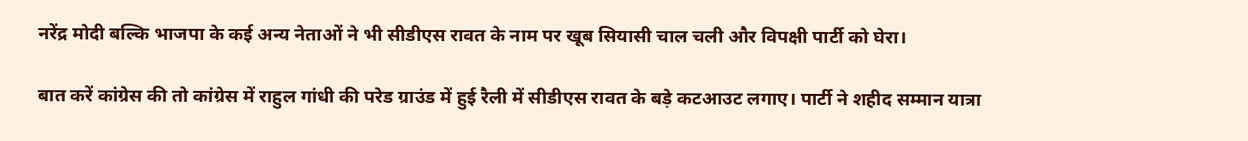नरेंद्र मोदी बल्कि भाजपा के कई अन्य नेताओं ने भी सीडीएस रावत के नाम पर खूब सियासी चाल चली और विपक्षी पार्टी को घेरा।

बात करें कांग्रेस की तो कांग्रेस में राहुल गांधी की परेड ग्राउंड में हुई रैली में सीडीएस रावत के बड़े कटआउट लगाए। पार्टी ने शहीद सम्मान यात्रा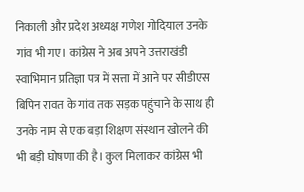निकाली और प्रदेश अध्यक्ष गणेश गोदियाल उनके गांव भी गए। कांग्रेस ने अब अपने उत्तराखंडी स्वाभिमान प्रतिज्ञा पत्र में सत्ता में आने पर सीडीएस बिपिन रावत के गांव तक सड़क पहुंचाने के साथ ही उनके नाम से एक बड़ा शिक्षण संस्थान खोलने की भी बड़ी घोषणा की है। कुल मिलाकर कांग्रेस भी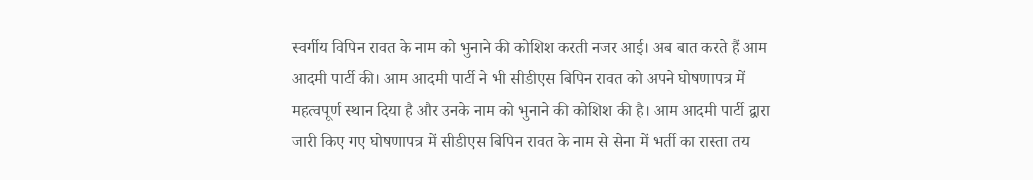स्वर्गीय विपिन रावत के नाम को भुनाने की कोशिश करती नजर आई। अब बात करते हैं आम आदमी पार्टी की। आम आदमी पार्टी ने भी सीडीएस बिपिन रावत को अपने घोषणापत्र में महत्वपूर्ण स्थान दिया है और उनके नाम को भुनाने की कोशिश की है। आम आदमी पार्टी द्वारा जारी किए गए घोषणापत्र में सीडीएस बिपिन रावत के नाम से सेना में भर्ती का रास्ता तय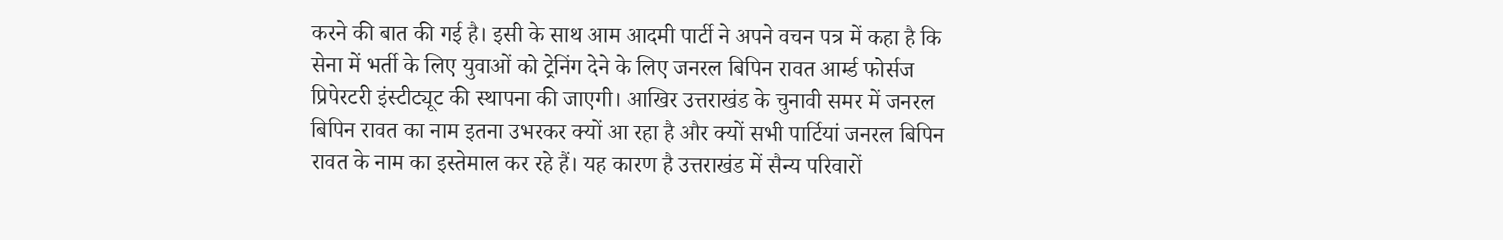करने की बात की गई है। इसी के साथ आम आदमी पार्टी ने अपने वचन पत्र में कहा है कि सेना में भर्ती के लिए युवाओं को ट्रेनिंग देने के लिए जनरल बिपिन रावत आर्म्ड फोर्सज प्रिपेरटरी इंस्टीट्यूट की स्थापना की जाएगी। आखिर उत्तराखंड के चुनावी समर में जनरल बिपिन रावत का नाम इतना उभरकर क्यों आ रहा है और क्यों सभी पार्टियां जनरल बिपिन रावत के नाम का इस्तेमाल कर रहे हैं। यह कारण है उत्तराखंड में सैन्य परिवारों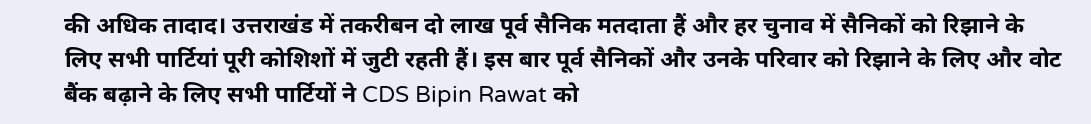की अधिक तादाद। उत्तराखंड में तकरीबन दो लाख पूर्व सैनिक मतदाता हैं और हर चुनाव में सैनिकों को रिझाने के लिए सभी पार्टियां पूरी कोशिशों में जुटी रहती हैं। इस बार पूर्व सैनिकों और उनके परिवार को रिझाने के लिए और वोट बैंक बढ़ाने के लिए सभी पार्टियों ने CDS Bipin Rawat को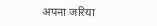अपना जरिया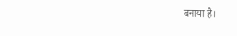बनाया है।